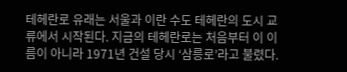테헤란로 유래는 서울과 이란 수도 테헤란의 도시 교류에서 시작된다. 지금의 테헤란로는 처음부터 이 이름이 아니라 1971년 건설 당시 ‘삼릉로’라고 불렸다.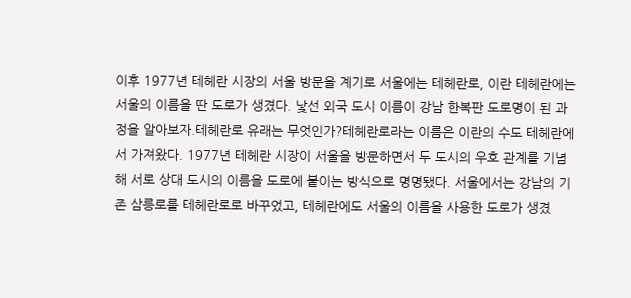이후 1977년 테헤란 시장의 서울 방문을 계기로 서울에는 테헤란로, 이란 테헤란에는 서울의 이름을 딴 도로가 생겼다. 낯선 외국 도시 이름이 강남 한복판 도로명이 된 과정을 알아보자.테헤란로 유래는 무엇인가?테헤란로라는 이름은 이란의 수도 테헤란에서 가져왔다. 1977년 테헤란 시장이 서울을 방문하면서 두 도시의 우호 관계를 기념해 서로 상대 도시의 이름을 도로에 붙이는 방식으로 명명됐다. 서울에서는 강남의 기존 삼릉로를 테헤란로로 바꾸었고, 테헤란에도 서울의 이름을 사용한 도로가 생겼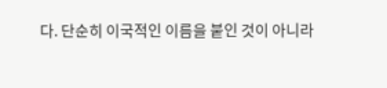다. 단순히 이국적인 이름을 붙인 것이 아니라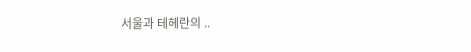서울과 테헤란의 ..